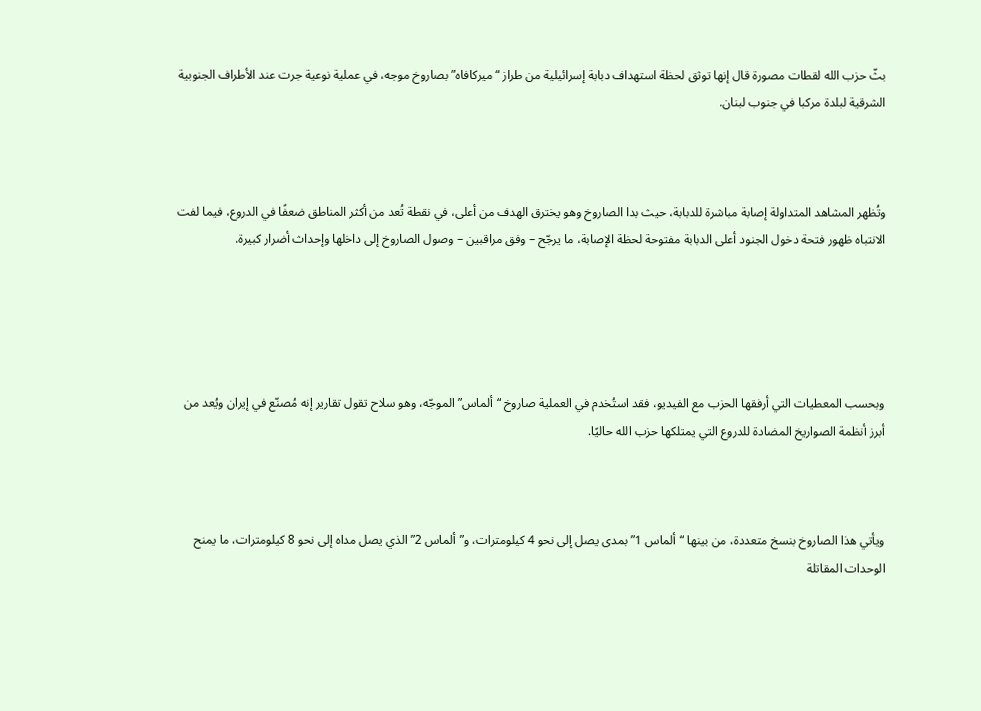بثّ حزب الله لقطات مصورة قال إنها توثق لحظة استهداف دبابة إسرائيلية من طراز “ميركافاه” بصاروخ موجه، في عملية نوعية جرت عند الأطراف الجنوبية الشرقية لبلدة مركبا في جنوب لبنان.



وتُظهر المشاهد المتداولة إصابة مباشرة للدبابة، حيث بدا الصاروخ وهو يخترق الهدف من أعلى، في نقطة تُعد من أكثر المناطق ضعفًا في الدروع، فيما لفت الانتباه ظهور فتحة دخول الجنود أعلى الدبابة مفتوحة لحظة الإصابة، ما يرجّح – وفق مراقبين – وصول الصاروخ إلى داخلها وإحداث أضرار كبيرة.





وبحسب المعطيات التي أرفقها الحزب مع الفيديو، فقد استُخدم في العملية صاروخ “ألماس” الموجّه، وهو سلاح تقول تقارير إنه مُصنّع في إيران ويُعد من أبرز أنظمة الصواريخ المضادة للدروع التي يمتلكها حزب الله حاليًا.



ويأتي هذا الصاروخ بنسخ متعددة، من بينها “ألماس 1” بمدى يصل إلى نحو 4 كيلومترات، و”ألماس 2” الذي يصل مداه إلى نحو 8 كيلومترات، ما يمنح الوحدات المقاتلة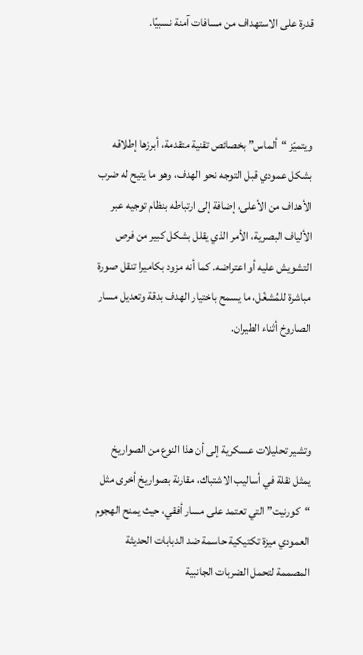قدرة على الاستهداف من مسافات آمنة نسبيًا.



ويتميّز “ألماس” بخصائص تقنية متقدمة، أبرزها إطلاقه بشكل عمودي قبل التوجه نحو الهدف، وهو ما يتيح له ضرب الأهداف من الأعلى، إضافة إلى ارتباطه بنظام توجيه عبر الألياف البصرية، الأمر الذي يقلل بشكل كبير من فرص التشويش عليه أو اعتراضه. كما أنه مزود بكاميرا تنقل صورة مباشرة للمُشغّل، ما يسمح باختيار الهدف بدقة وتعديل مسار الصاروخ أثناء الطيران.



وتشير تحليلات عسكرية إلى أن هذا النوع من الصواريخ يمثل نقلة في أساليب الاشتباك، مقارنة بصواريخ أخرى مثل “كورنيت” التي تعتمد على مسار أفقي، حيث يمنح الهجوم العمودي ميزة تكتيكية حاسمة ضد الدبابات الحديثة المصممة لتحمل الضربات الجانبية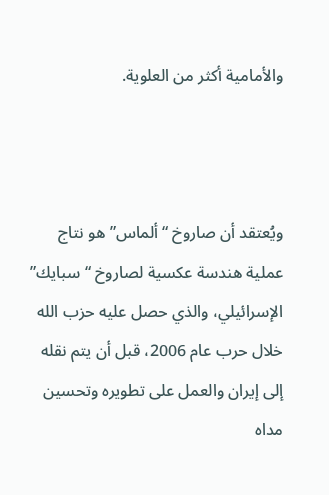والأمامية أكثر من العلوية.



ويُعتقد أن صاروخ “ألماس” هو نتاج عملية هندسة عكسية لصاروخ “سبايك” الإسرائيلي، والذي حصل عليه حزب الله خلال حرب عام 2006، قبل أن يتم نقله إلى إيران والعمل على تطويره وتحسين مداه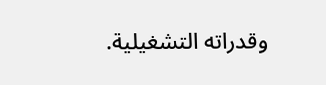وقدراته التشغيلية.